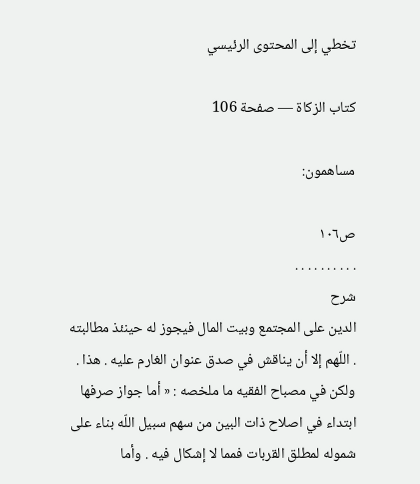تخطي إلى المحتوى الرئيسي

كتاب الزكاة — صفحة 106

مساهمون:

ص١٠٦
. . . . . . . . . .
شرح
الدين على المجتمع وبيت المال فيجوز له حينئذ مطالبته . اللّهم إلا أن يناقش في صدق عنوان الغارم عليه . هذا . ولكن في مصباح الفقيه ما ملخصه : « أما جواز صرفها ابتداء في اصلاح ذات البين من سهم سبيل اللّه بناء على شموله لمطلق القربات فمما لا إشكال فيه . وأما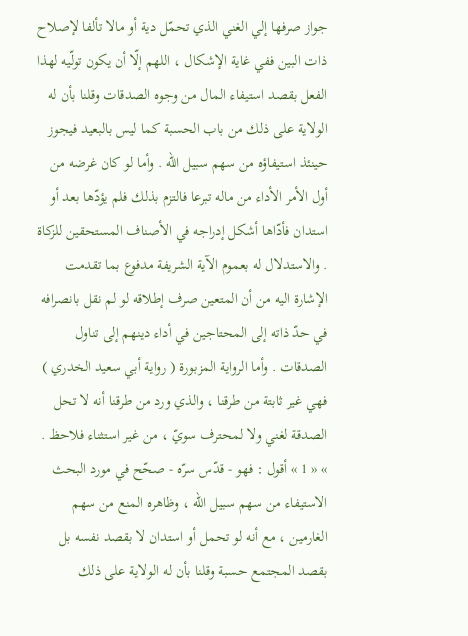جواز صرفها إلي الغني الذي تحمّل دية أو مالا تألفا لإصلاح ذات البين ففي غاية الإشكال ، اللهم إلّا أن يكون تولّيه لهذا الفعل بقصد استيفاء المال من وجوه الصدقات وقلنا بأن له الولاية على ذلك من باب الحسبة كما ليس بالبعيد فيجوز حينئذ استيفاؤه من سهم سبيل اللّه . وأما لو كان غرضه من أول الأمر الأداء من ماله تبرعا فالتزم بذلك فلم يؤدّها بعد أو استدان فأدّاها أشكل إدراجه في الأصناف المستحقين للزكاة . والاستدلال له بعموم الآية الشريفة مدفوع بما تقدمت الإشارة اليه من أن المتعين صرف إطلاقه لو لم نقل بانصرافه في حدّ ذاته إلى المحتاجين في أداء دينهم إلى تناول الصدقات . وأما الرواية المزبورة ( رواية أبي سعيد الخدري ) فهي غير ثابتة من طرقنا ، والذي ورد من طرقنا أنه لا تحل الصدقة لغني ولا لمحترف سويّ ، من غير استثناء فلاحظ . » « 1 » أقول : فهو - قدّس سرّه - صحّح في مورد البحث الاستيفاء من سهم سبيل اللّه ، وظاهره المنع من سهم الغارمين ، مع أنه لو تحمل أو استدان لا بقصد نفسه بل بقصد المجتمع حسبة وقلنا بأن له الولاية على ذلك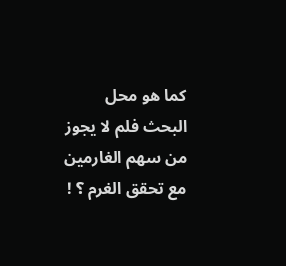كما هو محل البحث فلم لا يجوز من سهم الغارمين مع تحقق الغرم ؟ !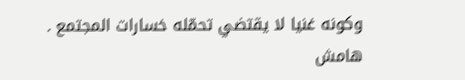وكونه غنيا لا يقتضي تحمّله خسارات المجتمع .
هامش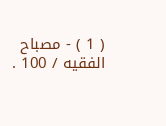( 1 ) - مصباح الفقيه / 100 .